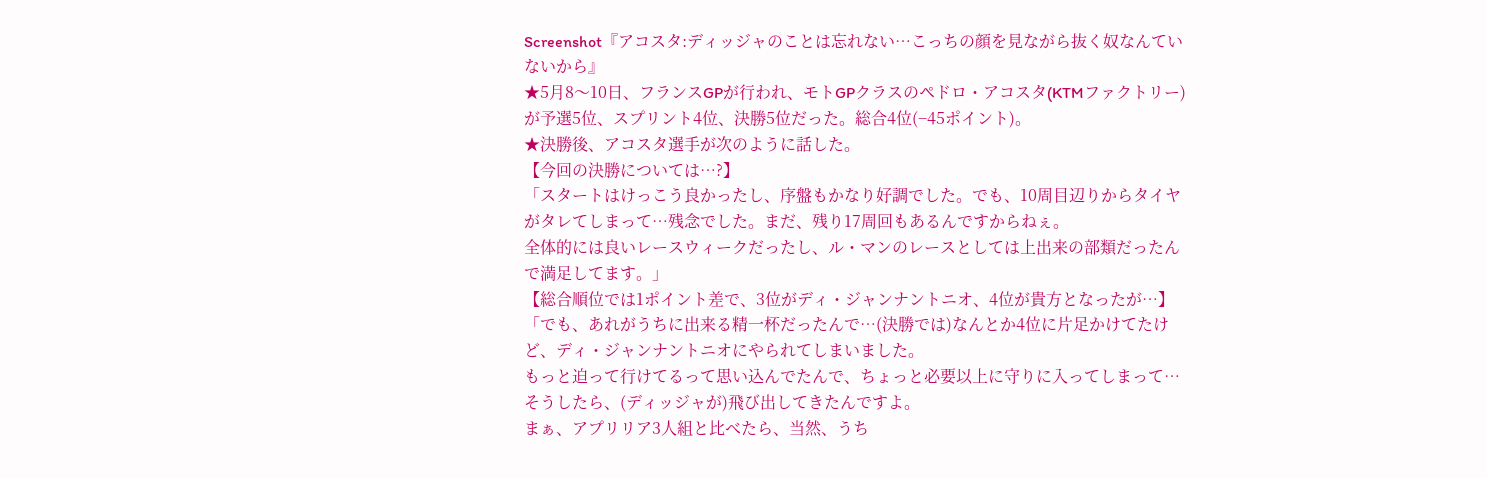Screenshot『アコスタ:ディッジャのことは忘れない…こっちの顔を見ながら抜く奴なんていないから』
★5月8〜10日、フランスGPが行われ、モトGPクラスのペドロ・アコスタ(KTMファクトリー)が予選5位、スプリント4位、決勝5位だった。総合4位(−45ポイント)。
★決勝後、アコスタ選手が次のように話した。
【今回の決勝については…?】
「スタートはけっこう良かったし、序盤もかなり好調でした。でも、10周目辺りからタイヤがタレてしまって…残念でした。まだ、残り17周回もあるんですからねぇ。
全体的には良いレースウィークだったし、ル・マンのレースとしては上出来の部類だったんで満足してます。」
【総合順位では1ポイント差で、3位がディ・ジャンナントニオ、4位が貴方となったが…】
「でも、あれがうちに出来る精一杯だったんで…(決勝では)なんとか4位に片足かけてたけど、ディ・ジャンナントニオにやられてしまいました。
もっと迫って行けてるって思い込んでたんで、ちょっと必要以上に守りに入ってしまって…そうしたら、(ディッジャが)飛び出してきたんですよ。
まぁ、アプリリア3人組と比べたら、当然、うち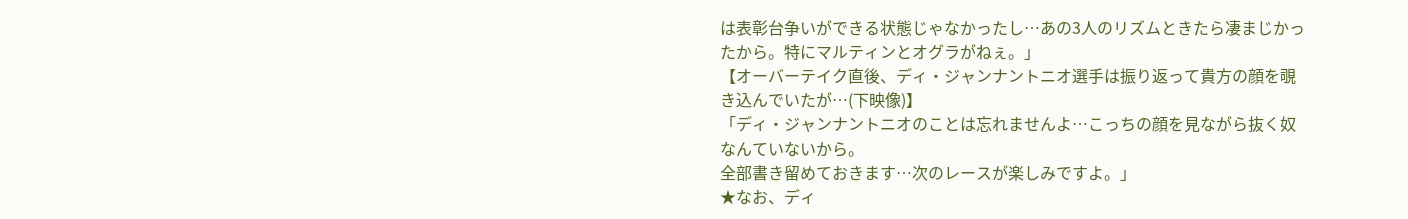は表彰台争いができる状態じゃなかったし…あの3人のリズムときたら凄まじかったから。特にマルティンとオグラがねぇ。」
【オーバーテイク直後、ディ・ジャンナントニオ選手は振り返って貴方の顔を覗き込んでいたが…(下映像)】
「ディ・ジャンナントニオのことは忘れませんよ…こっちの顔を見ながら抜く奴なんていないから。
全部書き留めておきます…次のレースが楽しみですよ。」
★なお、ディ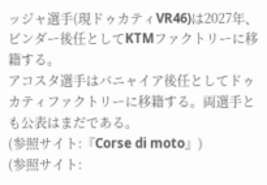ッジャ選手(現ドゥカティVR46)は2027年、ビンダー後任としてKTMファクトリーに移籍する。
アコスタ選手はバニャイア後任としてドゥカティファクトリーに移籍する。両選手とも公表はまだである。
(参照サイト:『Corse di moto』)
(参照サイト: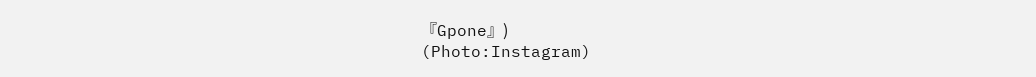『Gpone』)
(Photo:Instagram)